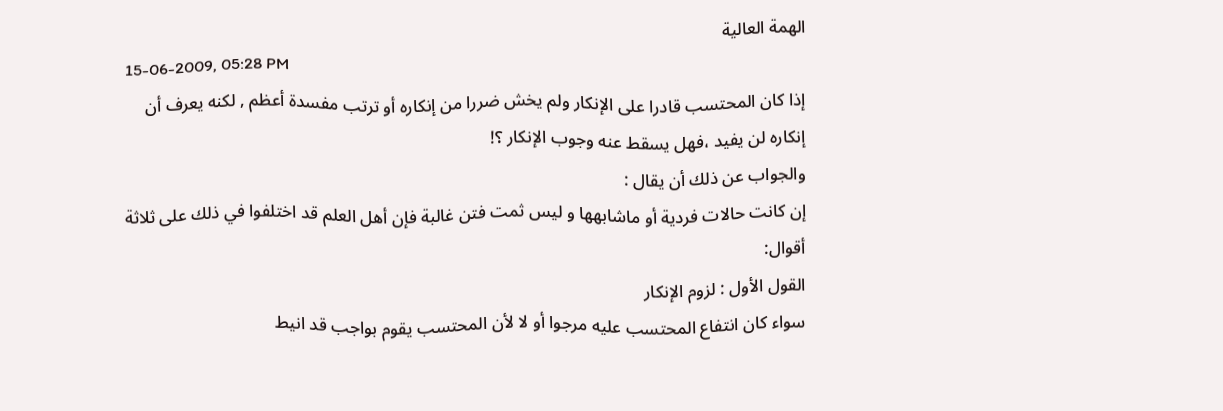الهمة العالية
15-06-2009, 05:28 PM
إذا كان المحتسب قادرا على الإنكار ولم يخش ضررا من إنكاره أو ترتب مفسدة أعظم , لكنه يعرف أن إنكاره لن يفيد ،فهل يسقط عنه وجوب الإنكار ؟!
والجواب عن ذلك أن يقال :
إن كانت حالات فردية أو ماشابهها و ليس ثمت فتن غالبة فإن أهل العلم قد اختلفوا في ذلك على ثلاثة أقوال:
القول الأول : لزوم الإنكار
سواء كان انتفاع المحتسب عليه مرجوا أو لا لأن المحتسب يقوم بواجب قد انيط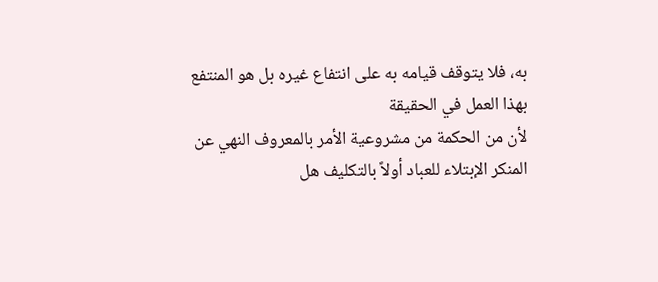به، فلا يتوقف قيامه به على انتفاع غيره بل هو المنتفع بهذا العمل في الحقيقة
لأن من الحكمة من مشروعية الأمر بالمعروف النهي عن المنكر الإبتلاء للعباد أولاً بالتكليف هل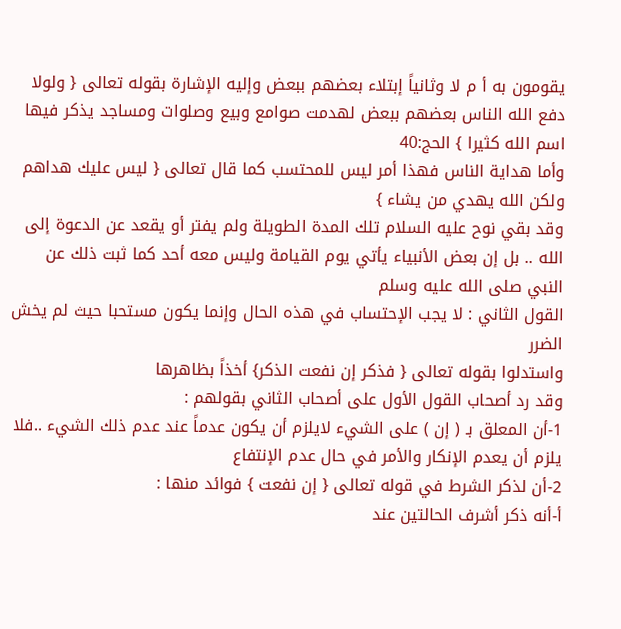يقومون به أ م لا وثانياً إبتلاء بعضهم ببعض وإليه الإشارة بقوله تعالى { ولولا دفع الله الناس بعضهم ببعض لهدمت صوامع وبيع وصلوات ومساجد يذكر فيها اسم الله كثيرا } الحج:40
وأما هداية الناس فهذا أمر ليس للمحتسب كما قال تعالى { ليس عليك هداهم ولكن الله يهدي من يشاء }
وقد بقي نوح عليه السلام تلك المدة الطويلة ولم يفتر أو يقعد عن الدعوة إلى الله .. بل إن بعض الأنبياء يأتي يوم القيامة وليس معه أحد كما ثبت ذلك عن النبي صلى الله عليه وسلم
القول الثاني : لا يجب الإحتساب في هذه الحال وإنما يكون مستحبا حيث لم يخش الضرر
واستدلوا بقوله تعالى { فذكر إن نفعت الذكر} أخذاً بظاهرها
وقد رد أصحاب القول الأول على أصحاب الثاني بقولهم :
1-أن المعلق بـ ( إن ) على الشيء لايلزم أن يكون عدماً عند عدم ذلك الشيء ..فلا يلزم أن يعدم الإنكار والأمر في حال عدم الإنتفاع
2-أن لذكر الشرط في قوله تعالى { إن نفعت } فوائد منها :
أ-أنه ذكر أشرف الحالتين عند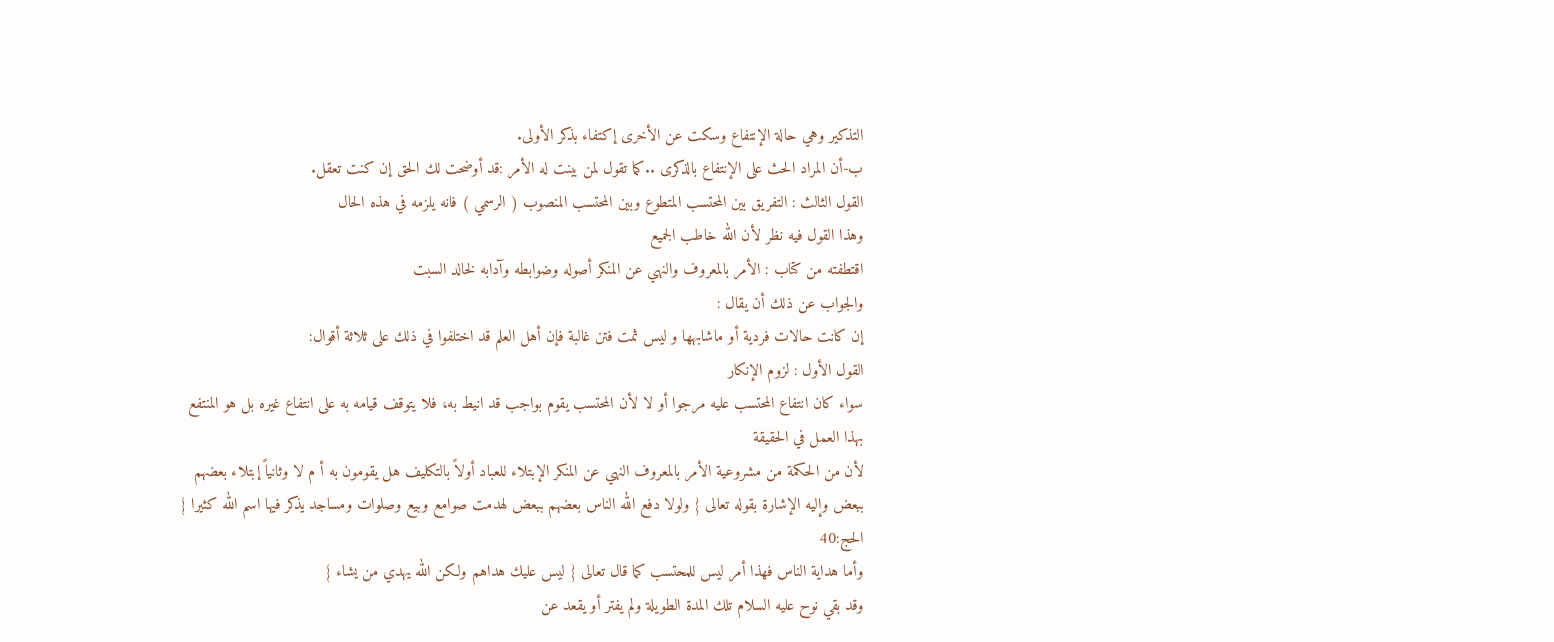التذكير وهي حالة الإنتفاع وسكت عن الأخرى إكتفاء بذكر الأولى.
ب-أن المراد الحث على الإنتفاع بالذكرى ..كما تقول لمن بينت له الأمر :قد أوضحت لك الحق إن كنت تعقل.
القول الثالث : التفريق بين المحتسب المتطوع وبين المحتسب المنصوب ( الرسمي ) فانه يلزمه في هذه الحال
وهذا القول فيه نظر لأن الله خاطب الجميع
اقتطفته من كتاب : الأمر بالمعروف والنهي عن المنكر أصوله وضوابطه وآدابه لخالد السبت
والجواب عن ذلك أن يقال :
إن كانت حالات فردية أو ماشابهها و ليس ثمت فتن غالبة فإن أهل العلم قد اختلفوا في ذلك على ثلاثة أقوال:
القول الأول : لزوم الإنكار
سواء كان انتفاع المحتسب عليه مرجوا أو لا لأن المحتسب يقوم بواجب قد انيط به، فلا يتوقف قيامه به على انتفاع غيره بل هو المنتفع بهذا العمل في الحقيقة
لأن من الحكمة من مشروعية الأمر بالمعروف النهي عن المنكر الإبتلاء للعباد أولاً بالتكليف هل يقومون به أ م لا وثانياً إبتلاء بعضهم ببعض وإليه الإشارة بقوله تعالى { ولولا دفع الله الناس بعضهم ببعض لهدمت صوامع وبيع وصلوات ومساجد يذكر فيها اسم الله كثيرا } الحج:40
وأما هداية الناس فهذا أمر ليس للمحتسب كما قال تعالى { ليس عليك هداهم ولكن الله يهدي من يشاء }
وقد بقي نوح عليه السلام تلك المدة الطويلة ولم يفتر أو يقعد عن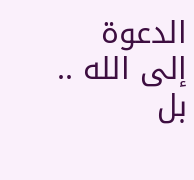الدعوة إلى الله .. بل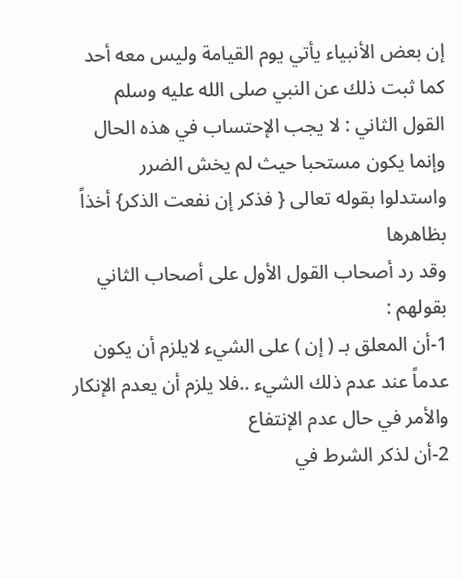إن بعض الأنبياء يأتي يوم القيامة وليس معه أحد كما ثبت ذلك عن النبي صلى الله عليه وسلم
القول الثاني : لا يجب الإحتساب في هذه الحال وإنما يكون مستحبا حيث لم يخش الضرر
واستدلوا بقوله تعالى { فذكر إن نفعت الذكر} أخذاً بظاهرها
وقد رد أصحاب القول الأول على أصحاب الثاني بقولهم :
1-أن المعلق بـ ( إن ) على الشيء لايلزم أن يكون عدماً عند عدم ذلك الشيء ..فلا يلزم أن يعدم الإنكار والأمر في حال عدم الإنتفاع
2-أن لذكر الشرط في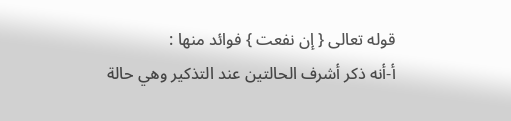قوله تعالى { إن نفعت } فوائد منها :
أ-أنه ذكر أشرف الحالتين عند التذكير وهي حالة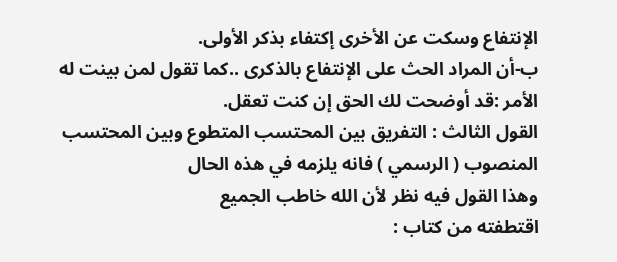الإنتفاع وسكت عن الأخرى إكتفاء بذكر الأولى.
ب-أن المراد الحث على الإنتفاع بالذكرى ..كما تقول لمن بينت له الأمر :قد أوضحت لك الحق إن كنت تعقل.
القول الثالث : التفريق بين المحتسب المتطوع وبين المحتسب المنصوب ( الرسمي ) فانه يلزمه في هذه الحال
وهذا القول فيه نظر لأن الله خاطب الجميع
اقتطفته من كتاب :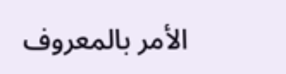الأمر بالمعروف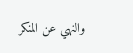والنهي عن المنكر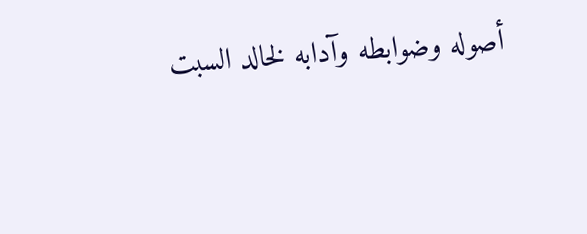أصوله وضوابطه وآدابه لخالد السبت